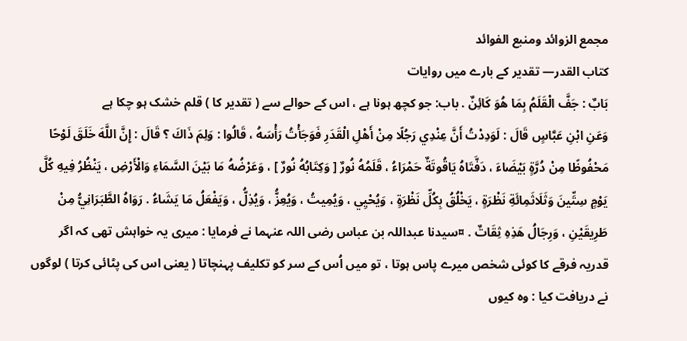مجمع الزوائد ومنبع الفوائد
كتاب القدر— تقدیر کے بارے میں روایات
بَابٌ : جَفَّ الْقَلَمُ بِمَا هُوَ كَائِنٌ . باب: جو کچھ ہونا ہے ، اس کے حوالے سے ( تقدیر کا ) قلم خشک ہو چکا ہے
وَعَنِ ابْنِ عَبَّاسٍ قَالَ : لَوَدِدْتُ أَنَّ عِنْدِي رَجُلًا مِنْ أَهْلِ الْقَدَرِ فَوَجَأْتُ رَأْسَهُ ، قَالُوا : وَلِمَ ذَاكَ ؟ قَالَ : إِنَّ اللَّهَ خَلَقَ لَوْحًا مَحْفُوظًا مِنْ دُرَّةٍ بَيْضَاءَ ، دَفَّتَاهُ يَاقُوتَةٌ حَمْرَاءُ ، قَلَمُهُ نُورٌ [ وَكِتَابُهُ نُورٌ ] ، وَعَرْضُهُ مَا بَيْنَ السَّمَاءِ وَالْأَرْضِ ، يَنْظُرُ فِيهِ كُلَّ يَوْمٍ سِتِّينَ وَثَلَاثَمِائَةِ نَظْرَةٍ ، يَخْلُقُ بِكُلِّ نَظْرَةٍ ، وَيُحْيِي ، وَيُمِيتُ ، وَيُعِزُّ ، وَيُذِلُّ ، وَيَفْعَلُ مَا يَشَاءُ . رَوَاهُ الطَّبَرَانِيُّ مِنْ طَرِيقَيْنِ ، وَرِجَالُ هَذِهِ ثِقَاتٌ . ¤سیدنا عبداللہ بن عباس رضی اللہ عنہما نے فرمایا : میری یہ خواہش تھی کہ اگر قدریہ فرقے کا کوئی شخص میرے پاس ہوتا ، تو میں اُس کے سر کو تکلیف پہنچاتا ( یعنی اس کی پٹائی کرتا ) لوگوں نے دریافت کیا : وہ کیوں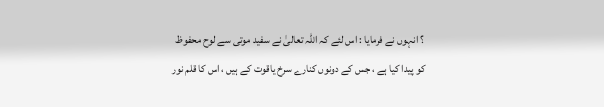؟ انہوں نے فرمایا : اس لئے کہ اللہ تعالیٰ نے سفید موتی سے لوح محفوظ کو پیدا کیا ہے ، جس کے دونوں کنارے سرخ یاقوت کے ہیں ، اس کا قلم نور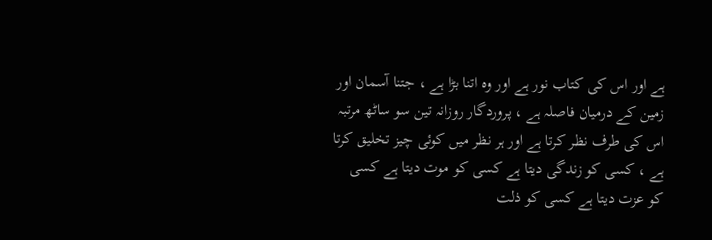ہے اور اس کی کتاب نور ہے اور وہ اتنا بڑا ہے ، جتنا آسمان اور زمین کے درمیان فاصلہ ہے ، پروردگار روزانہ تین سو ساٹھ مرتبہ اس کی طرف نظر کرتا ہے اور ہر نظر میں کوئی چیز تخلیق کرتا ہے ، کسی کو زندگی دیتا ہے کسی کو موت دیتا ہے کسی کو عزت دیتا ہے کسی کو ذلت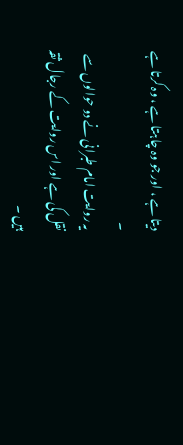دیتا ہے ، اور جو وہ چاہتا ہے ، وہ کرتا ہے ۔
یہ روایت امام طبرانی نے دو حوالوں سے نقل کی ہے اور اس روایت کے رجال ثقہ ہیں ۔